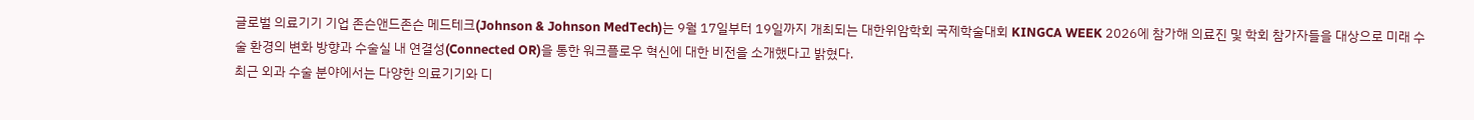글로벌 의료기기 기업 존슨앤드존슨 메드테크(Johnson & Johnson MedTech)는 9월 17일부터 19일까지 개최되는 대한위암학회 국제학술대회 KINGCA WEEK 2026에 참가해 의료진 및 학회 참가자들을 대상으로 미래 수술 환경의 변화 방향과 수술실 내 연결성(Connected OR)을 통한 워크플로우 혁신에 대한 비전을 소개했다고 밝혔다.
최근 외과 수술 분야에서는 다양한 의료기기와 디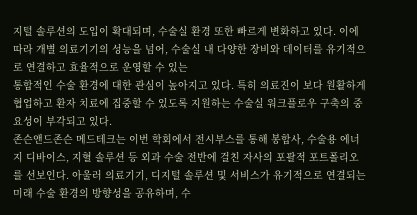지털 솔루션의 도입이 확대되며, 수술실 환경 또한 빠르게 변화하고 있다. 이에 따라 개별 의료기기의 성능을 넘어, 수술실 내 다양한 장비와 데이터를 유기적으로 연결하고 효율적으로 운영할 수 있는
통합적인 수술 환경에 대한 관심이 높아지고 있다. 특히 의료진이 보다 원활하게 협업하고 환자 치료에 집중할 수 있도록 지원하는 수술실 워크플로우 구축의 중요성이 부각되고 있다.
존슨앤드존슨 메드테크는 이번 학회에서 전시부스를 통해 봉합사, 수술용 에너지 디바이스, 지혈 솔루션 등 외과 수술 전반에 걸친 자사의 포괄적 포트폴리오를 선보인다. 아울러 의료기기, 디지털 솔루션 및 서비스가 유기적으로 연결되는 미래 수술 환경의 방향성을 공유하며, 수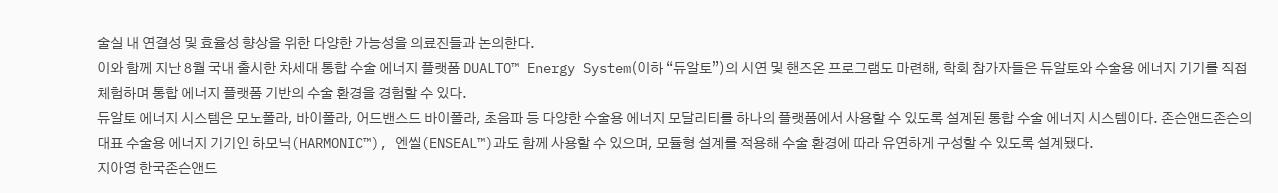술실 내 연결성 및 효율성 향상을 위한 다양한 가능성을 의료진들과 논의한다.
이와 함께 지난 8월 국내 출시한 차세대 통합 수술 에너지 플랫폼 DUALTO™ Energy System(이하 “듀알토”)의 시연 및 핸즈온 프로그램도 마련해, 학회 참가자들은 듀알토와 수술용 에너지 기기를 직접 체험하며 통합 에너지 플랫폼 기반의 수술 환경을 경험할 수 있다.
듀알토 에너지 시스템은 모노폴라, 바이폴라, 어드밴스드 바이폴라, 초음파 등 다양한 수술용 에너지 모달리티를 하나의 플랫폼에서 사용할 수 있도록 설계된 통합 수술 에너지 시스템이다. 존슨앤드존슨의 대표 수술용 에너지 기기인 하모닉(HARMONIC™), 엔씰(ENSEAL™)과도 함께 사용할 수 있으며, 모듈형 설계를 적용해 수술 환경에 따라 유연하게 구성할 수 있도록 설계됐다.
지아영 한국존슨앤드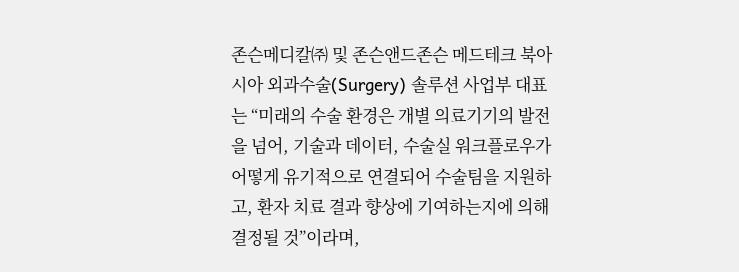존슨메디칼㈜ 및 존슨앤드존슨 메드테크 북아시아 외과수술(Surgery) 솔루션 사업부 대표는 “미래의 수술 환경은 개별 의료기기의 발전을 넘어, 기술과 데이터, 수술실 워크플로우가 어떻게 유기적으로 연결되어 수술팀을 지원하고, 환자 치료 결과 향상에 기여하는지에 의해 결정될 것”이라며,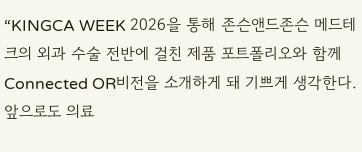“KINGCA WEEK 2026을 통해 존슨앤드존슨 메드테크의 외과 수술 전반에 걸친 제품 포트폴리오와 함께 Connected OR비전을 소개하게 돼 기쁘게 생각한다. 앞으로도 의료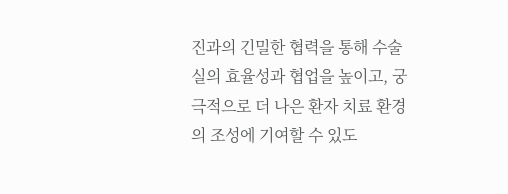진과의 긴밀한 협력을 통해 수술실의 효율성과 협업을 높이고, 궁극적으로 더 나은 환자 치료 환경의 조성에 기여할 수 있도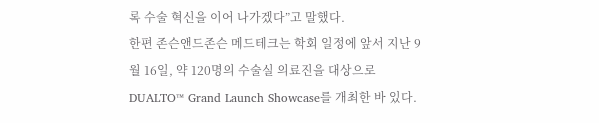록 수술 혁신을 이어 나가겠다”고 말했다.
한편 존슨앤드존슨 메드테크는 학회 일정에 앞서 지난 9월 16일, 약 120명의 수술실 의료진을 대상으로 DUALTO™ Grand Launch Showcase를 개최한 바 있다.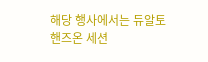해당 행사에서는 듀알토 핸즈온 세션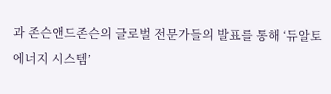과 존슨앤드존슨의 글로벌 전문가들의 발표를 통해 ‘듀알토 에너지 시스템’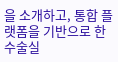을 소개하고, 통합 플랫폼을 기반으로 한 수술실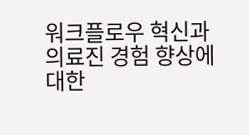워크플로우 혁신과 의료진 경험 향상에 대한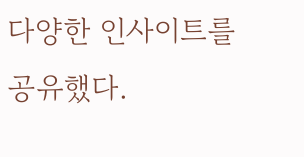다양한 인사이트를 공유했다.